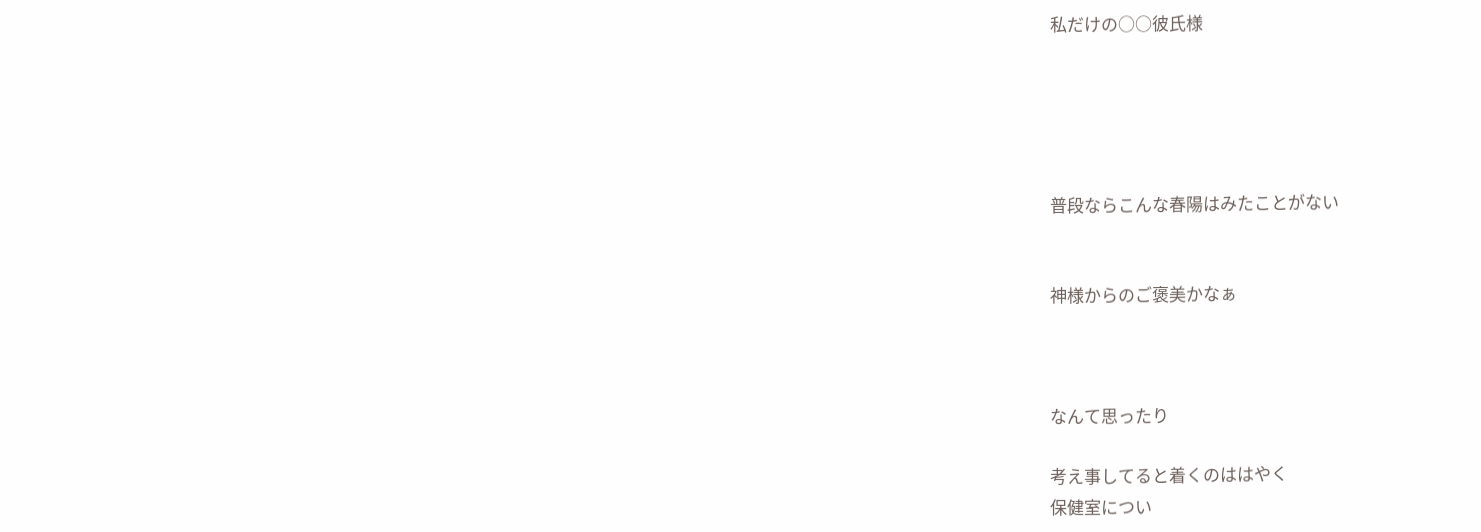私だけの○○彼氏様





普段ならこんな春陽はみたことがない


神様からのご褒美かなぁ



なんて思ったり

考え事してると着くのははやく
保健室につい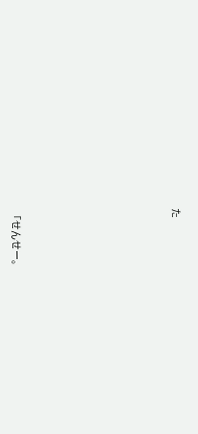た









「せんせー。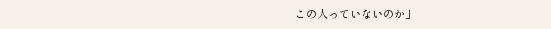この人っていないのか」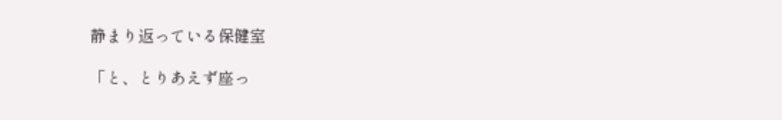静まり返っている保健室

「と、とりあえず座っ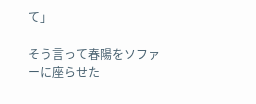て」

そう言って春陽をソファーに座らせた